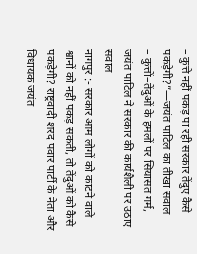– कुत्ते नहीं पकड़ पा रही सरकार तेंदुए कैसे पकड़ेगी?”—जयंत पाटिल का तीखा सवाल
– कुत्तों–तेंदुओं के हमलों पर सियासत गर्म, जयंत पाटिल ने सरकार की कार्यशैली पर उठाए सवाल
नागपुर :- सरकार आम लोगों को काटने वाले श्वानों को नहीं पकड़ सकती, तो तेंदुओं को कैसे पकड़ेगी? राष्ट्रवादी शरद पवार पार्टी के नेता और विधायक जयंत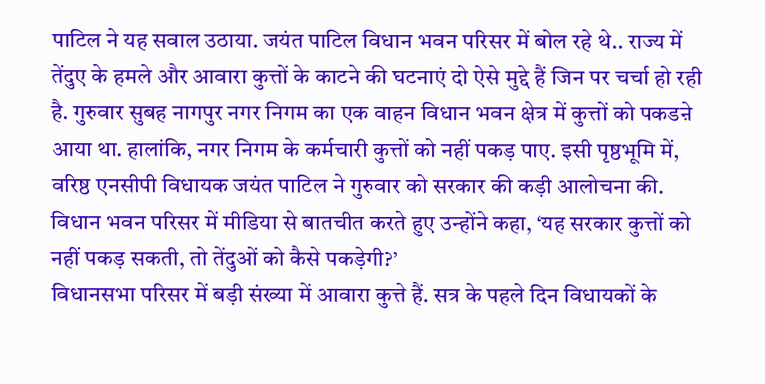पाटिल ने यह सवाल उठाया. जयंत पाटिल विधान भवन परिसर में बोल रहे थे.. राज्य में तेंदुए के हमले और आवारा कुत्तों के काटने की घटनाएं दो ऐसे मुद्दे हैं जिन पर चर्चा हो रही है. गुरुवार सुबह नागपुर नगर निगम का एक वाहन विधान भवन क्षेत्र में कुत्तों को पकडऩे आया था. हालांकि, नगर निगम के कर्मचारी कुत्तों को नहीं पकड़ पाए. इसी पृष्ठभूमि में, वरिष्ठ एनसीपी विधायक जयंत पाटिल ने गुरुवार को सरकार की कड़ी आलोचना की. विधान भवन परिसर में मीडिया से बातचीत करते हुए उन्होंने कहा, ‘यह सरकार कुत्तों को नहीं पकड़ सकती, तो तेंदुओं को कैसे पकड़ेगी?’
विधानसभा परिसर में बड़ी संख्या में आवारा कुत्ते हैं. सत्र के पहले दिन विधायकों के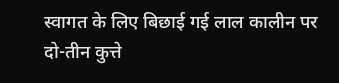स्वागत के लिए बिछाई गई लाल कालीन पर दो-तीन कुत्ते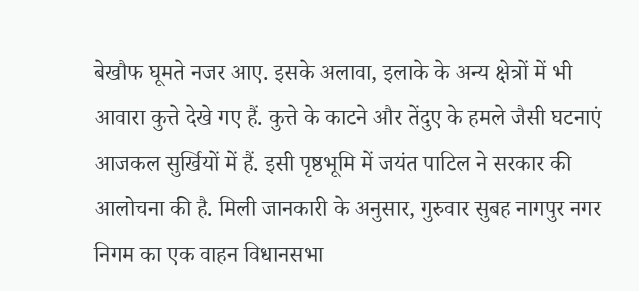बेखौफ घूमते नजर आए. इसके अलावा, इलाके के अन्य क्षेत्रों में भी आवारा कुत्ते देखे गए हैं. कुत्ते के काटने और तेंदुए के हमले जैसी घटनाएं आजकल सुर्खियों में हैं. इसी पृष्ठभूमि में जयंत पाटिल ने सरकार की आलोचना की है. मिली जानकारी के अनुसार, गुरुवार सुबह नागपुर नगर निगम का एक वाहन विधानसभा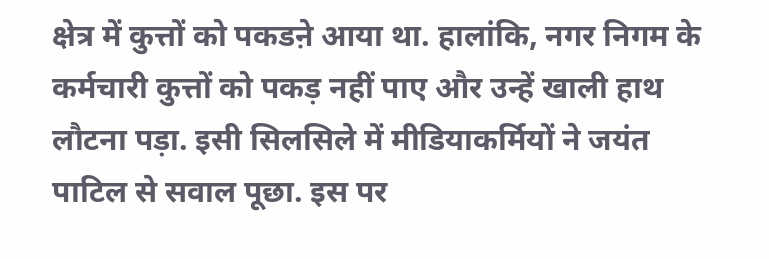क्षेत्र में कुत्तों को पकडऩे आया था. हालांकि, नगर निगम के कर्मचारी कुत्तों को पकड़ नहीं पाए और उन्हें खाली हाथ लौटना पड़ा. इसी सिलसिले में मीडियाकर्मियों ने जयंत पाटिल से सवाल पूछा. इस पर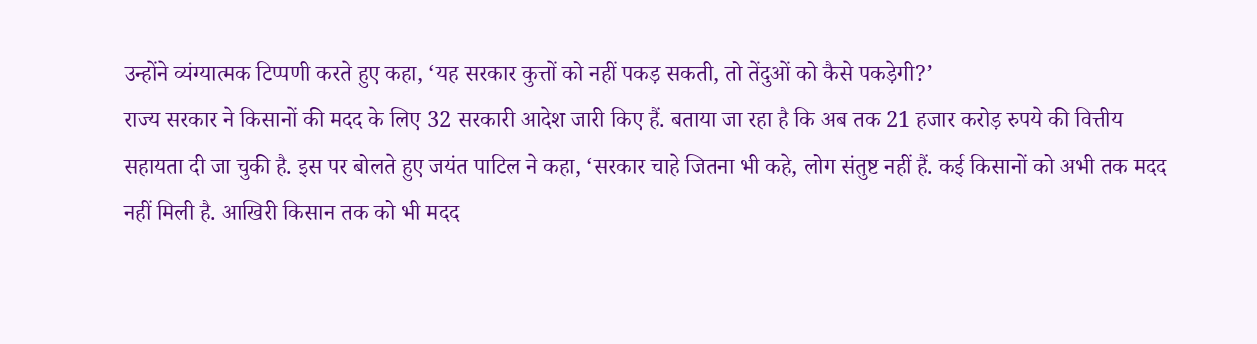उन्होंने व्यंग्यात्मक टिप्पणी करते हुए कहा, ‘यह सरकार कुत्तों को नहीं पकड़ सकती, तो तेंदुओं को कैसे पकड़ेगी?’
राज्य सरकार ने किसानों की मदद के लिए 32 सरकारी आदेश जारी किए हैं. बताया जा रहा है कि अब तक 21 हजार करोड़ रुपये की वित्तीय सहायता दी जा चुकी है. इस पर बोलते हुए जयंत पाटिल ने कहा, ‘सरकार चाहे जितना भी कहे, लोग संतुष्ट नहीं हैं. कई किसानों को अभी तक मदद नहीं मिली है. आखिरी किसान तक को भी मदद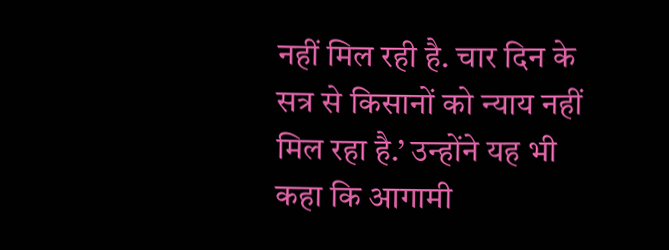नहीं मिल रही है. चार दिन के सत्र से किसानों को न्याय नहीं मिल रहा है.’ उन्होंने यह भी कहा कि आगामी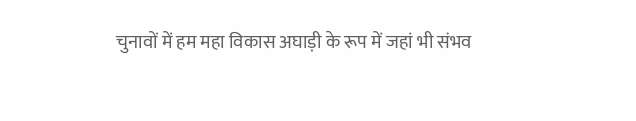चुनावों में हम महा विकास अघाड़ी के रूप में जहां भी संभव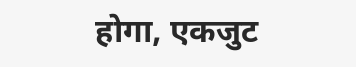होगा, एकजुट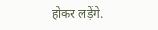होकर लड़ेंगे.